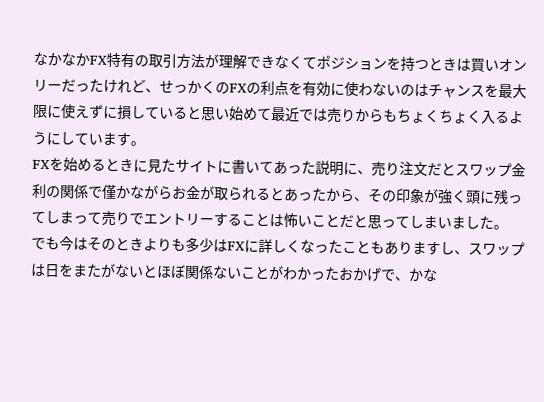なかなかFX特有の取引方法が理解できなくてポジションを持つときは買いオンリーだったけれど、せっかくのFXの利点を有効に使わないのはチャンスを最大限に使えずに損していると思い始めて最近では売りからもちょくちょく入るようにしています。
FXを始めるときに見たサイトに書いてあった説明に、売り注文だとスワップ金利の関係で僅かながらお金が取られるとあったから、その印象が強く頭に残ってしまって売りでエントリーすることは怖いことだと思ってしまいました。
でも今はそのときよりも多少はFXに詳しくなったこともありますし、スワップは日をまたがないとほぼ関係ないことがわかったおかげで、かな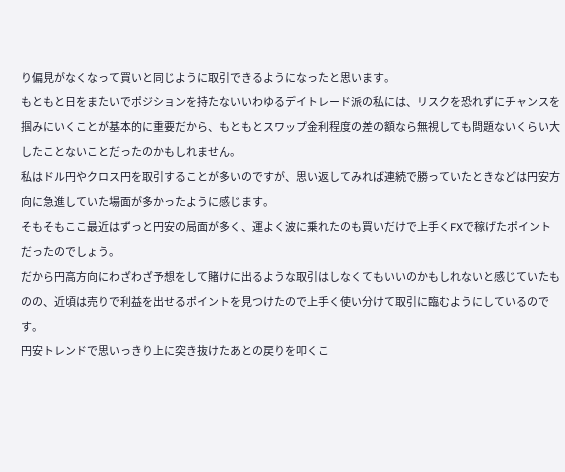り偏見がなくなって買いと同じように取引できるようになったと思います。
もともと日をまたいでポジションを持たないいわゆるデイトレード派の私には、リスクを恐れずにチャンスを掴みにいくことが基本的に重要だから、もともとスワップ金利程度の差の額なら無視しても問題ないくらい大したことないことだったのかもしれません。
私はドル円やクロス円を取引することが多いのですが、思い返してみれば連続で勝っていたときなどは円安方向に急進していた場面が多かったように感じます。
そもそもここ最近はずっと円安の局面が多く、運よく波に乗れたのも買いだけで上手くFXで稼げたポイントだったのでしょう。
だから円高方向にわざわざ予想をして賭けに出るような取引はしなくてもいいのかもしれないと感じていたものの、近頃は売りで利益を出せるポイントを見つけたので上手く使い分けて取引に臨むようにしているのです。
円安トレンドで思いっきり上に突き抜けたあとの戻りを叩くこ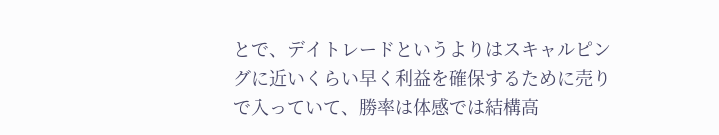とで、デイトレードというよりはスキャルピングに近いくらい早く利益を確保するために売りで入っていて、勝率は体感では結構高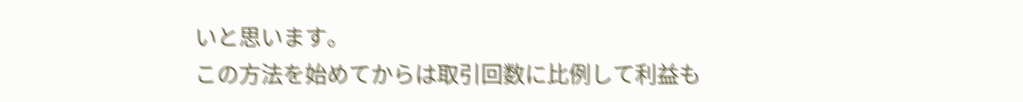いと思います。
この方法を始めてからは取引回数に比例して利益も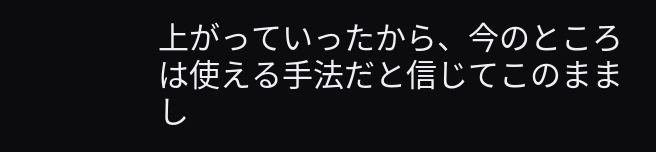上がっていったから、今のところは使える手法だと信じてこのままし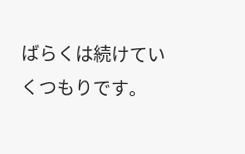ばらくは続けていくつもりです。